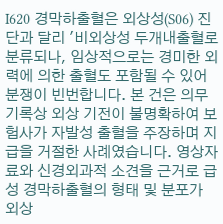I620 경막하출혈은 외상성(S06) 진단과 달리 '비외상성 두개내출혈로 분류되나, 임상적으로는 경미한 외력에 의한 출혈도 포함될 수 있어 분쟁이 빈번합니다. 본 건은 의무기록상 외상 기전이 불명확하여 보험사가 자발성 출혈을 주장하며 지급을 거절한 사례였습니다. 영상자료와 신경외과적 소견을 근거로 급성 경막하출혈의 형태 및 분포가 외상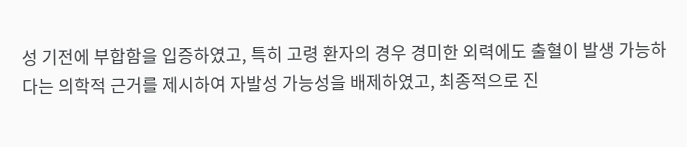성 기전에 부합함을 입증하였고, 특히 고령 환자의 경우 경미한 외력에도 출혈이 발생 가능하다는 의학적 근거를 제시하여 자발성 가능성을 배제하였고, 최종적으로 진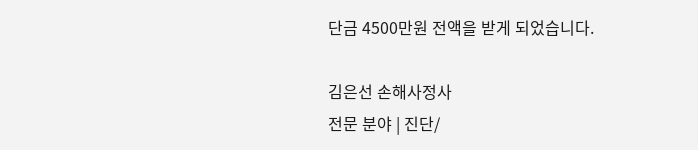단금 4500만원 전액을 받게 되었습니다.

김은선 손해사정사
전문 분야 | 진단/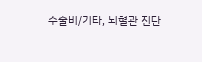수술비/기타, 뇌혈관 진단